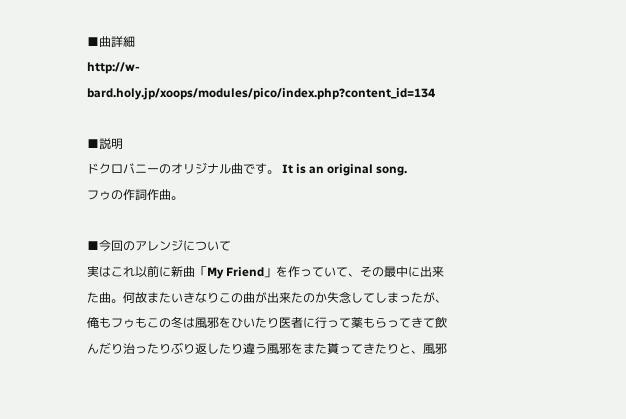■曲詳細
http://w-bard.holy.jp/xoops/modules/pico/index.php?content_id=134

■説明
ドクロバニーのオリジナル曲です。 It is an original song.
フゥの作詞作曲。

■今回のアレンジについて
実はこれ以前に新曲「My Friend」を作っていて、その最中に出来た曲。何故またいきなりこの曲が出来たのか失念してしまったが、俺もフゥもこの冬は風邪をひいたり医者に行って薬もらってきて飲んだり治ったりぶり返したり違う風邪をまた貰ってきたりと、風邪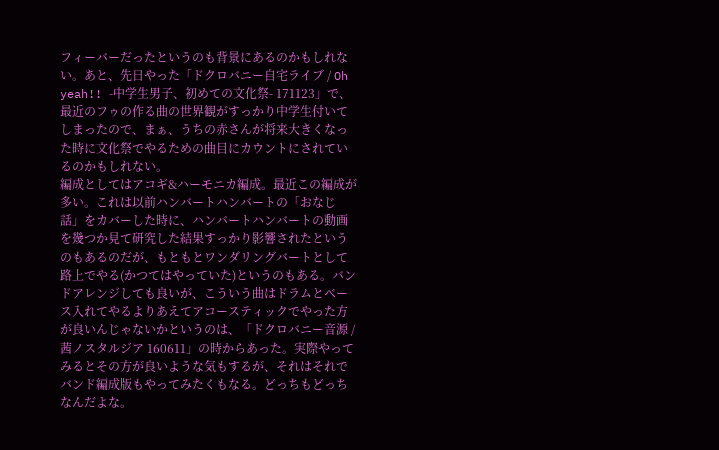フィーバーだったというのも背景にあるのかもしれない。あと、先日やった「ドクロバニー自宅ライブ / Oh yeah!! -中学生男子、初めての文化祭- 171123」で、最近のフゥの作る曲の世界観がすっかり中学生付いてしまったので、まぁ、うちの赤さんが将来大きくなった時に文化祭でやるための曲目にカウントにされているのかもしれない。
編成としてはアコギ&ハーモニカ編成。最近この編成が多い。これは以前ハンバートハンバートの「おなじ話」をカバーした時に、ハンバートハンバートの動画を幾つか見て研究した結果すっかり影響されたというのもあるのだが、もともとワンダリングバートとして路上でやる(かつてはやっていた)というのもある。バンドアレンジしても良いが、こういう曲はドラムとベース入れてやるよりあえてアコースティックでやった方が良いんじゃないかというのは、「ドクロバニー音源 / 茜ノスタルジア 160611」の時からあった。実際やってみるとその方が良いような気もするが、それはそれでバンド編成版もやってみたくもなる。どっちもどっちなんだよな。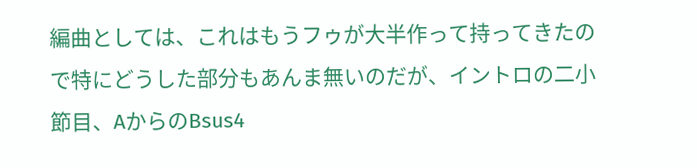編曲としては、これはもうフゥが大半作って持ってきたので特にどうした部分もあんま無いのだが、イントロの二小節目、AからのBsus4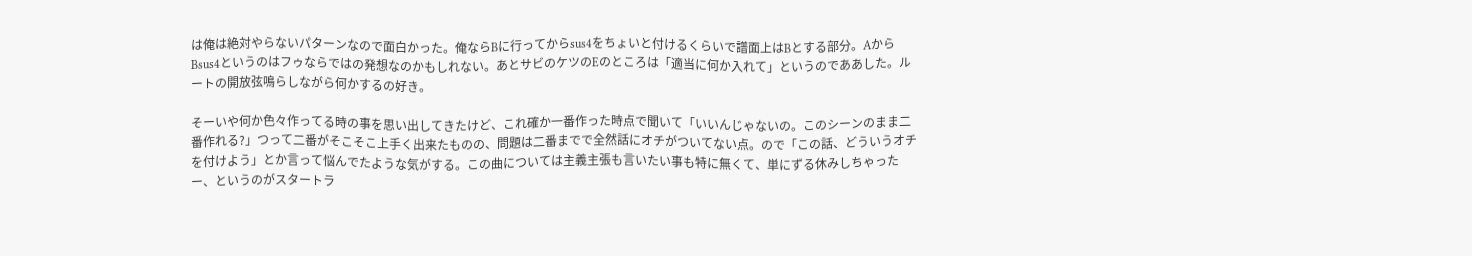は俺は絶対やらないパターンなので面白かった。俺ならBに行ってからsus4をちょいと付けるくらいで譜面上はBとする部分。AからBsus4というのはフゥならではの発想なのかもしれない。あとサビのケツのEのところは「適当に何か入れて」というのでああした。ルートの開放弦鳴らしながら何かするの好き。

そーいや何か色々作ってる時の事を思い出してきたけど、これ確か一番作った時点で聞いて「いいんじゃないの。このシーンのまま二番作れる?」つって二番がそこそこ上手く出来たものの、問題は二番までで全然話にオチがついてない点。ので「この話、どういうオチを付けよう」とか言って悩んでたような気がする。この曲については主義主張も言いたい事も特に無くて、単にずる休みしちゃったー、というのがスタートラ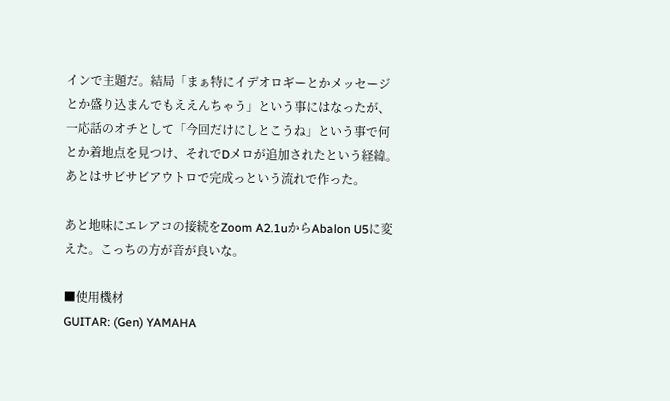インで主題だ。結局「まぁ特にイデオロギーとかメッセージとか盛り込まんでもええんちゃう」という事にはなったが、一応話のオチとして「今回だけにしとこうね」という事で何とか着地点を見つけ、それでDメロが追加されたという経緯。あとはサビサビアウトロで完成っという流れで作った。

あと地味にエレアコの接続をZoom A2.1uからAbalon U5に変えた。こっちの方が音が良いな。

■使用機材
GUITAR: (Gen) YAMAHA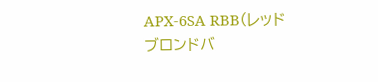APX-6SA RBB(レッドブロンドバ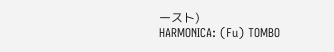ースト)
HARMONICA: (Fu) TOMBO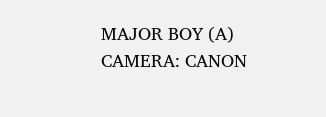MAJOR BOY (A)
CAMERA: CANON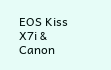EOS Kiss X7i & Canon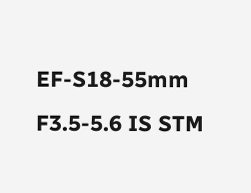EF-S18-55mm F3.5-5.6 IS STM